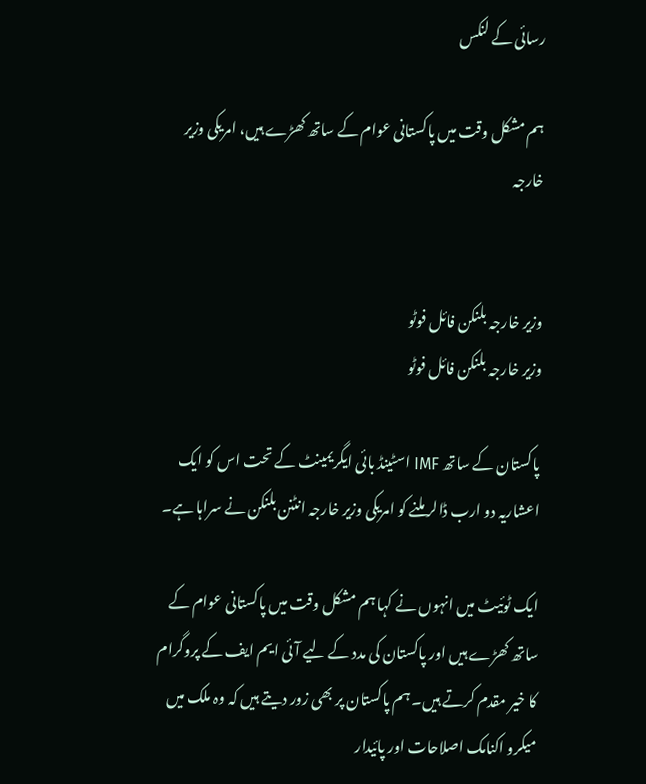رسائی کے لنکس

ہم مشکل وقت میں پاکستانی عوام کے ساتھ کھڑے ہیں، امریکی وزیر خارجہ


وزیر خارجہ بلنکن فائل فوٹو
وزیر خارجہ بلنکن فائل فوٹو

پاکستان کے ساتھ IMF اسٹینڈ بائی ایگریمینٹ کے تحت اس کو ایک اعشاریہ دو ارب ڈالر ملنے کو امریکی وزیر خارجہ انٹنن بلنکن نے سراہا ہے۔

ایک ٹوئیٹ میں انہوں نے کہا ہم مشکل وقت میں پاکستانی عوام کے ساتھ کھڑے ہیں اور پاکستان کی مدد کے لیے آئی ایم ایف کے پروگرام کا خیر مقدم کرتے ہیں۔ ہم پاکستان پر بھی زور دیتے ہیں کہ وہ ملک میں میکرو اکنامک اصلاحات اور پائیدار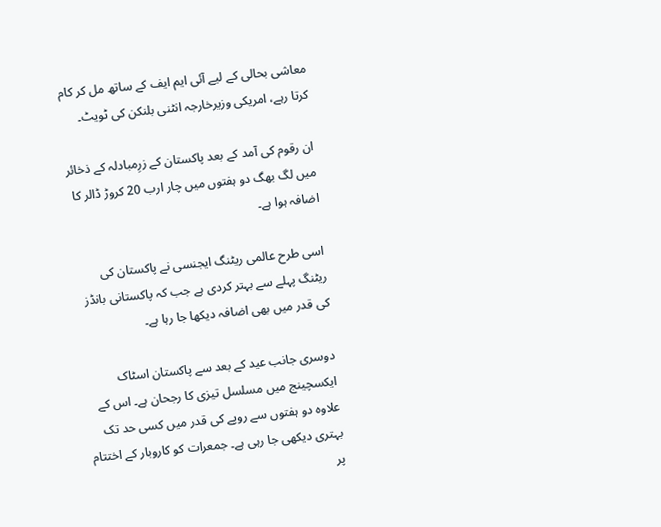معاشی بحالی کے لیے آئی ایم ایف کے ساتھ مل کر کام کرتا رہے، امریکی وزیرخارجہ انٹنی بلنکن کی ٹویٹ۔

ان رقوم کی آمد کے بعد پاکستان کے زرِمبادلہ کے ذخائر میں لگ بھگ دو ہفتوں میں چار ارب 20 کروڑ ڈالر کا اضافہ ہوا ہے۔

اسی طرح عالمی ریٹنگ ایجنسی نے پاکستان کی ریٹنگ پہلے سے بہتر کردی ہے جب کہ پاکستانی بانڈز کی قدر میں بھی اضافہ دیکھا جا رہا ہے۔

دوسری جانب عید کے بعد سے پاکستان اسٹاک ایکسچینج میں مسلسل تیزی کا رجحان ہے۔ اس کے علاوہ دو ہفتوں سے روپے کی قدر میں کسی حد تک بہتری دیکھی جا رہی ہے۔ جمعرات کو کاروبار کے اختتام پر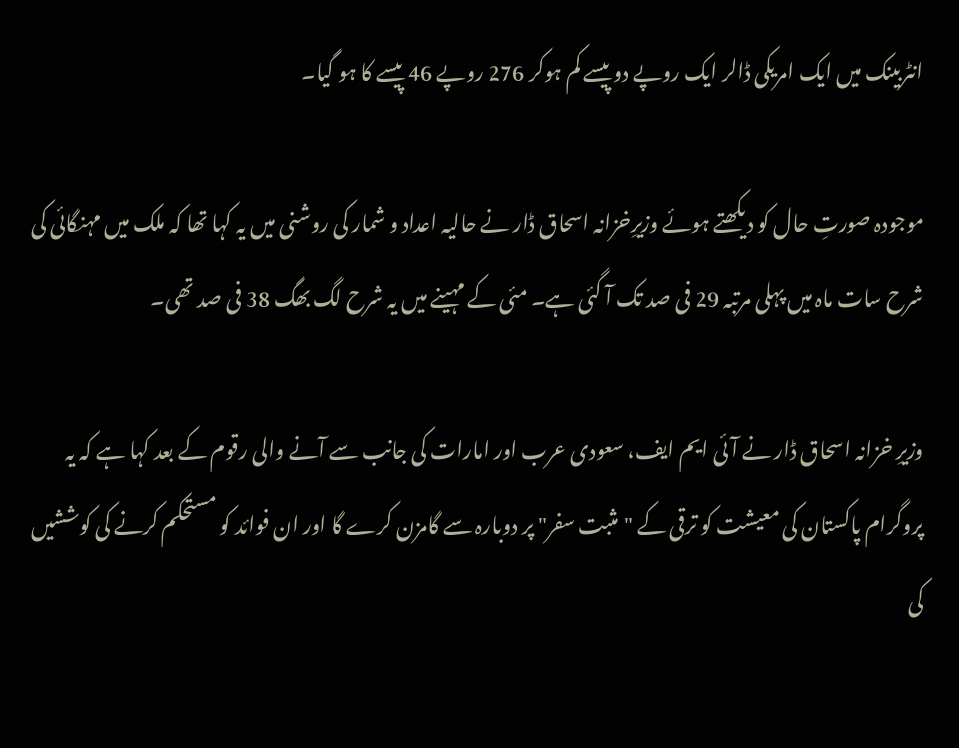انٹربینک میں ایک امریکی ڈالر ایک روپے دو پیسے کم ہوکر 276 روپے 46 پیسے کا ہو گیا۔

موجودہ صورتِ حال کو دیکھتے ہوئے وزیرِخزانہ اسحاق ڈار نے حالیہ اعداد و شمار کی روشنی میں یہ کہا تھا کہ ملک میں مہنگائی کی شرح سات ماہ میں پہلی مرتبہ 29 فی صد تک آ گئی ہے۔ مئی کے مہینے میں یہ شرح لگ بھگ 38 فی صد تھی۔

وزیرِ خزانہ اسحاق ڈار نے آئی ایم ایف، سعودی عرب اور امارات کی جانب سے آنے والی رقوم کے بعد کہا ہے کہ یہ پروگرام پاکستان کی معیشت کو ترقی کے "مثبت سفر" پر دوبارہ سے گامزن کرے گا اور ان فوائد کو مستحکم کرنے کی کوششیں کی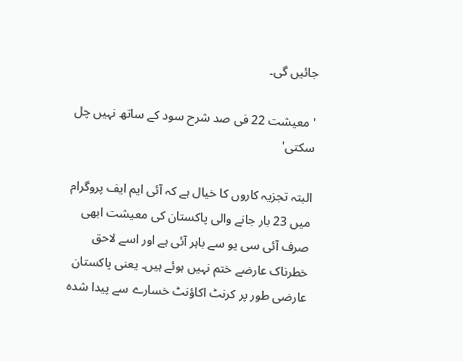جائیں گی۔

'معیشت 22 فی صد شرح سود کے ساتھ نہیں چل سکتی'

البتہ تجزیہ کاروں کا خیال ہے کہ آئی ایم ایف پروگرام میں 23 بار جانے والی پاکستان کی معیشت ابھی صرف آئی سی یو سے باہر آئی ہے اور اسے لاحق خطرناک عارضے ختم نہیں ہوئے ہیں۔ یعنی پاکستان عارضی طور پر کرنٹ اکاؤنٹ خسارے سے پیدا شدہ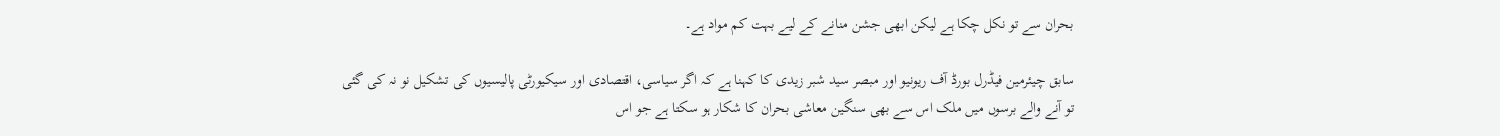بحران سے تو نکل چکا ہے لیکن ابھی جشن منانے کے لیے بہت کم مواد ہے۔

سابق چیئرمین فیڈرل بورڈ آف ریونیو اور مبصر سید شبر زیدی کا کہنا ہے کہ اگر سیاسی، اقتصادی اور سیکیورٹی پالیسیوں کی تشکیل نو نہ کی گئی تو آنے والے برسوں میں ملک اس سے بھی سنگین معاشی بحران کا شکار ہو سکتا ہے جو اس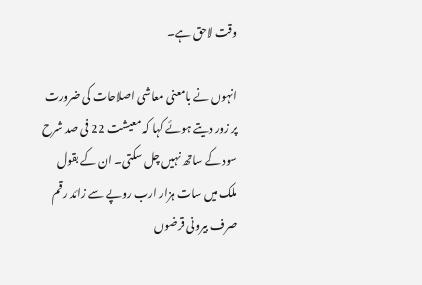وقت لاحق ہے۔

انہوں نے بامعنی معاشی اصلاحات کی ضرورت پر زور دیتے ہوئے کہا کہ معیشت 22 فی صد شرح سود کے ساتھ نہیں چل سکتی۔ ان کے بقول ملک میں سات ہزار ارب روپے سے زائد رقم صرف بیرونی قرضوں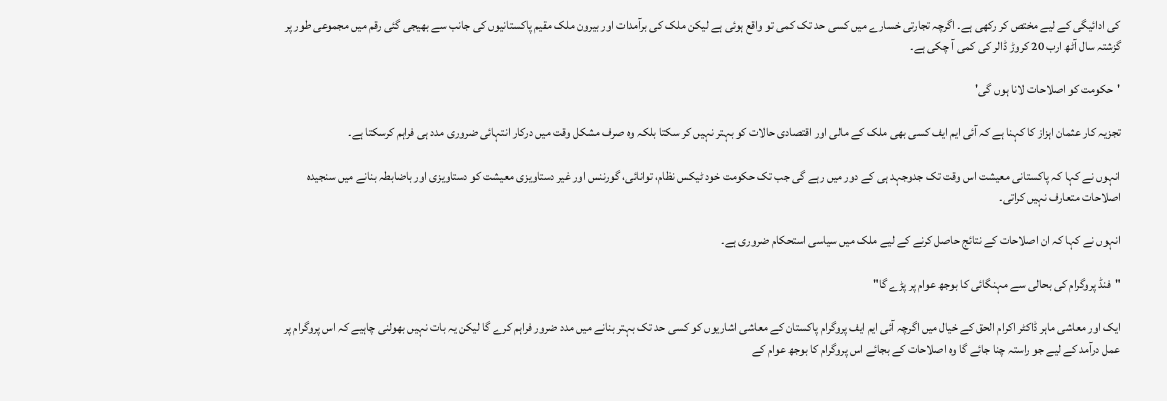کی ادائیگی کے لیے مختص کر رکھی ہے۔ اگرچہ تجارتی خسارے میں کسی حد تک کمی تو واقع ہوئی ہے لیکن ملک کی برآمدات اور بیرون ملک مقیم پاکستانیوں کی جانب سے بھیجی گئی رقم میں مجموعی طور پر گزشتہ سال آٹھ ارب 20 کروڑ ڈالر کی کمی آ چکی ہے۔

'حکومت کو اصلاحات لانا ہوں گی'

تجزیہ کار عثمان اہزاز کا کہنا ہے کہ آئی ایم ایف کسی بھی ملک کے مالی اور اقتصادی حالات کو بہتر نہیں کر سکتا بلکہ وہ صرف مشکل وقت میں درکار انتہائی ضروری مدد ہی فراہم کرسکتا ہے۔

انہوں نے کہا کہ پاکستانی معیشت اس وقت تک جدوجہد ہی کے دور میں رہے گی جب تک حکومت خود ٹیکس نظام، توانائی، گورننس اور غیر دستاویزی معیشت کو دستاویزی اور باضابطہ بنانے میں سنجیدہ اصلاحات متعارف نہیں کراتی۔

انہوں نے کہا کہ ان اصلاحات کے نتائج حاصل کرنے کے لیے ملک میں سیاسی استحکام ضروری ہے۔

"فنڈ پروگرام کی بحالی سے مہنگائی کا بوجھ عوام پر پڑے گا"

ایک اور معاشی ماہر ڈاکٹر اکرام الحق کے خیال میں اگرچہ آئی ایم ایف پروگرام پاکستان کے معاشی اشاریوں کو کسی حد تک بہتر بنانے میں مدد ضرور فراہم کرے گا لیکن یہ بات نہیں بھولنی چاہیے کہ اس پروگرام پر عمل درآمد کے لیے جو راستہ چنا جائے گا وہ اصلاحات کے بجائے اس پروگرام کا بوجھ عوام کے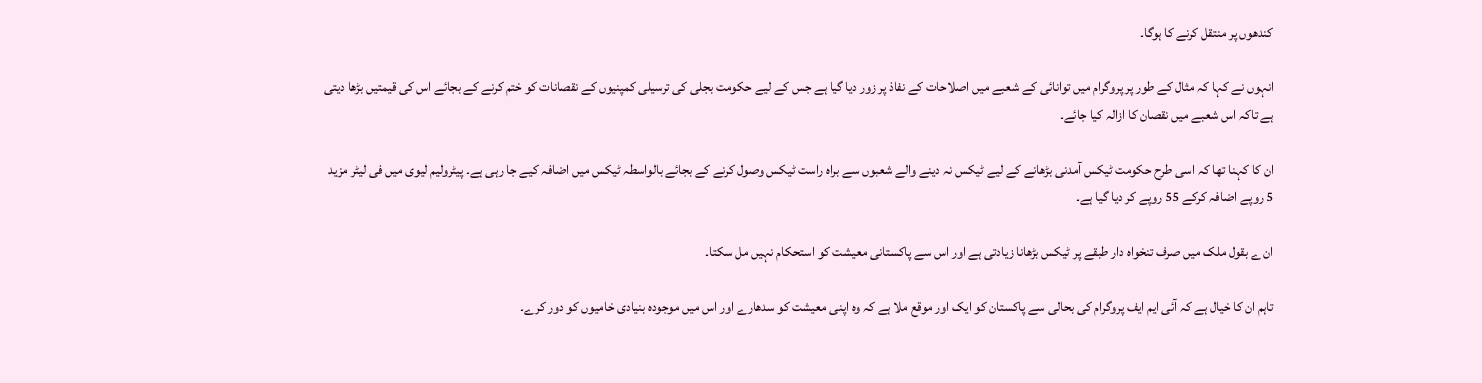کندھوں پر منتقل کرنے کا ہوگا۔

انہوں نے کہا کہ مثال کے طور پر پروگرام میں توانائی کے شعبے میں اصلاحات کے نفاذ پر زور دیا گیا ہے جس کے لیے حکومت بجلی کی ترسیلی کمپنیوں کے نقصانات کو ختم کرنے کے بجائے اس کی قیمتیں بڑھا دیتی ہے تاکہ اس شعبے میں نقصان کا ازالہ کیا جائے۔

ان کا کہنا تھا کہ اسی طرح حکومت ٹیکس آمدنی بڑھانے کے لیے ٹیکس نہ دینے والے شعبوں سے براہ راست ٹیکس وصول کرنے کے بجائے بالواسطہ ٹیکس میں اضافہ کیے جا رہی ہے۔ پیٹرولیم لیوی میں فی لیٹر مزید 5 روپے اضافہ کرکے 55 روپے کر دیا گیا ہے۔

ان ے بقول ملک میں صرف تنخواہ دار طبقے پر ٹیکس بڑھانا زیادتی ہے اور اس سے پاکستانی معیشت کو استحکام نہیں مل سکتا۔

تاہم ان کا خیال ہے کہ آئی ایم ایف پروگرام کی بحالی سے پاکستان کو ایک اور موقع ملا ہے کہ وہ اپنی معیشت کو سدھارے اور اس میں موجودہ بنیادی خامیوں کو دور کرے۔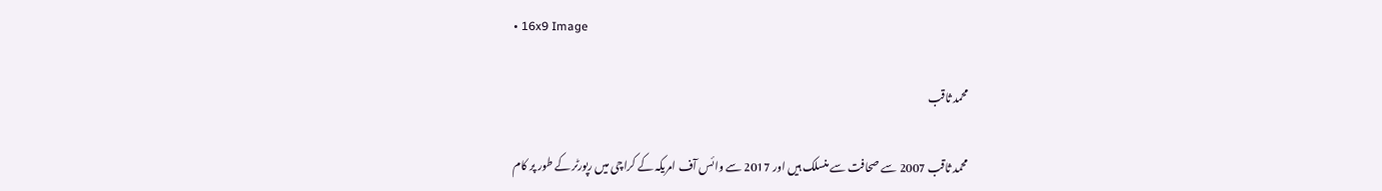• 16x9 Image

    محمد ثاقب

    محمد ثاقب 2007 سے صحافت سے منسلک ہیں اور 2017 سے وائس آف امریکہ کے کراچی میں رپورٹر کے طور پر کام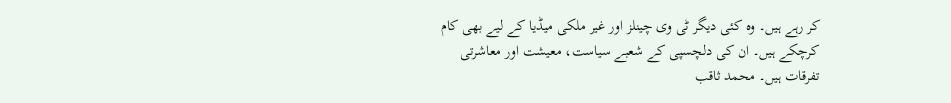کر رہے ہیں۔ وہ کئی دیگر ٹی وی چینلز اور غیر ملکی میڈیا کے لیے بھی کام کرچکے ہیں۔ ان کی دلچسپی کے شعبے سیاست، معیشت اور معاشرتی تفرقات ہیں۔ محمد ثاقب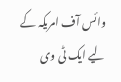وائس آف امریکہ کے لیے ایک ٹی وی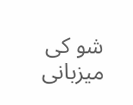شو کی میزبانی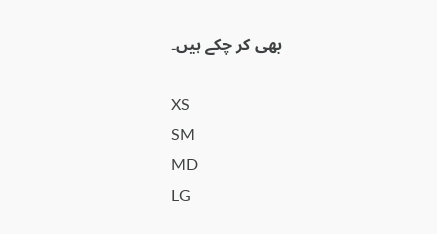بھی کر چکے ہیں۔

XS
SM
MD
LG